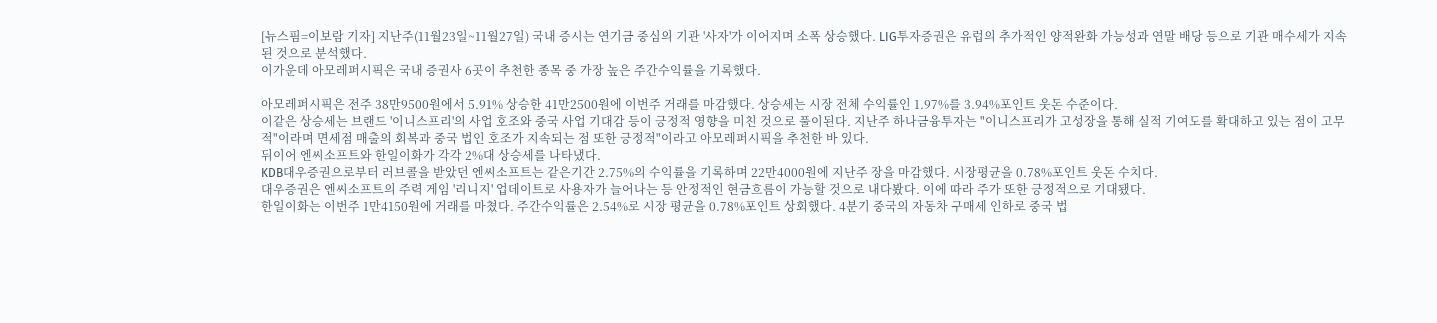[뉴스핌=이보람 기자] 지난주(11월23일~11월27일) 국내 증시는 연기금 중심의 기관 '사자'가 이어지며 소폭 상승했다. LIG투자증권은 유럽의 추가적인 양적완화 가능성과 연말 배당 등으로 기관 매수세가 지속된 것으로 분석했다.
이가운데 아모레퍼시픽은 국내 증권사 6곳이 추천한 종목 중 가장 높은 주간수익률을 기록했다.

아모레퍼시픽은 전주 38만9500원에서 5.91% 상승한 41만2500원에 이번주 거래를 마감했다. 상승세는 시장 전체 수익률인 1.97%를 3.94%포인트 웃돈 수준이다.
이같은 상승세는 브랜드 '이니스프리'의 사업 호조와 중국 사업 기대감 등이 긍정적 영향을 미친 것으로 풀이된다. 지난주 하나금융투자는 "이니스프리가 고성장을 통해 실적 기여도를 확대하고 있는 점이 고무적"이라며 면세점 매출의 회복과 중국 법인 호조가 지속되는 점 또한 긍정적"이라고 아모레퍼시픽을 추천한 바 있다.
뒤이어 엔씨소프트와 한일이화가 각각 2%대 상승세를 나타냈다.
KDB대우증권으로부터 러브콜을 받았던 엔씨소프트는 같은기간 2.75%의 수익률을 기록하며 22만4000원에 지난주 장을 마감했다. 시장평균을 0.78%포인트 웃돈 수치다.
대우증권은 엔씨소프트의 주력 게임 '리니지' 업데이트로 사용자가 늘어나는 등 안정적인 현금흐름이 가능할 것으로 내다봤다. 이에 따라 주가 또한 긍정적으로 기대됐다.
한일이화는 이번주 1만4150원에 거래를 마쳤다. 주간수익률은 2.54%로 시장 평균을 0.78%포인트 상회했다. 4분기 중국의 자동차 구매세 인하로 중국 법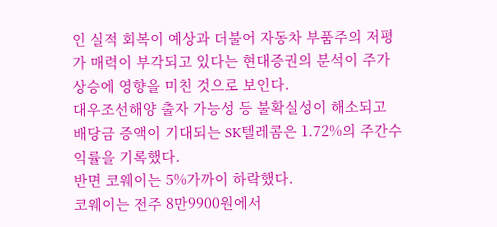인 실적 회복이 예상과 더불어 자동차 부품주의 저평가 매력이 부각되고 있다는 현대증권의 분석이 주가 상승에 영향을 미친 것으로 보인다.
대우조선해양 출자 가능성 등 불확실성이 해소되고 배당금 증액이 기대되는 SK텔레콤은 1.72%의 주간수익률을 기록했다.
반면 코웨이는 5%가까이 하락했다.
코웨이는 전주 8만9900원에서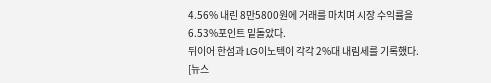4.56% 내린 8만5800원에 거래를 마치며 시장 수익률을 6.53%포인트 밑돌았다.
뒤이어 한섬과 LG이노텍이 각각 2%대 내림세를 기록했다.
[뉴스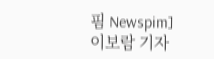핌 Newspim] 이보람 기자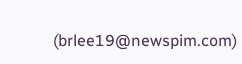(brlee19@newspim.com)